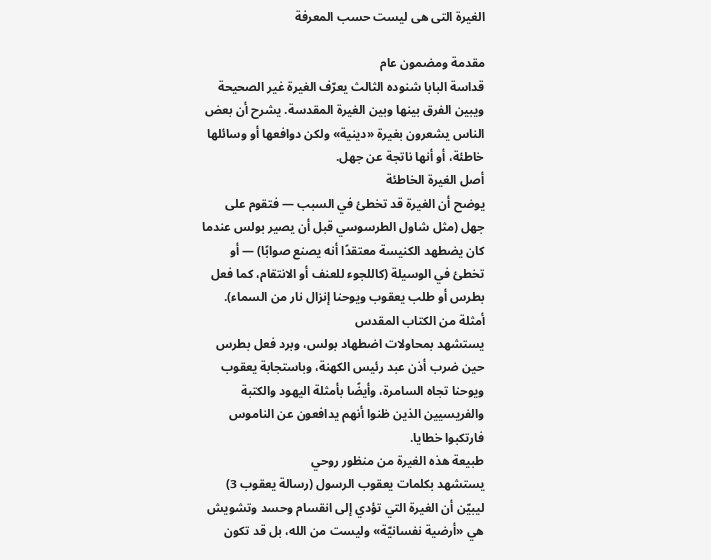الغيرة التى هى ليست حسب المعرفة

مقدمة ومضمون عام
قداسة البابا شنوده الثالث يعرّف الغيرة غير الصحيحة ويبين الفرق بينها وبين الغيرة المقدسة. يشرح أن بعض الناس يشعرون بغيرة «دينية» ولكن دوافعها أو وسائلها خاطئة، أو أنها ناتجة عن جهل.
أصل الغيرة الخاطئة
يوضح أن الغيرة قد تخطئ في السبب — فتقوم على جهل (مثل شاول الطرسوسي قبل أن يصير بولس عندما كان يضطهد الكنيسة معتقدًا أنه يصنع صوابًا) — أو تخطئ في الوسيلة (كاللجوء للعنف أو الانتقام، كما فعل بطرس أو طلب يعقوب ويوحنا إنزال نار من السماء).
أمثلة من الكتاب المقدس
يستشهد بمحاولات اضطهاد بولس، وبرد فعل بطرس حين ضرب أذن عبد رئيس الكهنة، وباستجابة يعقوب ويوحنا تجاه السامرة، وأيضًا بأمثلة اليهود والكتبة والفريسيين الذين ظنوا أنهم يدافعون عن الناموس فارتكبوا خطايا.
طبيعة هذه الغيرة من منظور روحي
يستشهد بكلمات يعقوب الرسول (رسالة يعقوب 3) ليبيّن أن الغيرة التي تؤدي إلى انقسام وحسد وتشويش هي «أرضية نفسانيّة» وليست من الله، بل قد تكون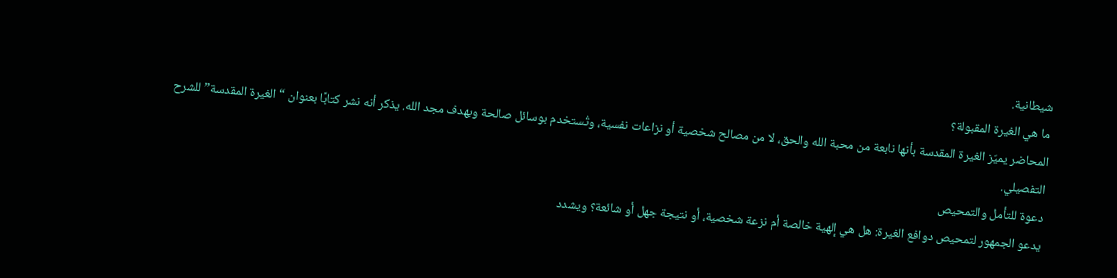شيطانية.
ما هي الغيرة المقبولة؟
المحاضر يميّز الغيرة المقدسة بأنها نابعة من محبة الله والحق، لا من مصالح شخصية أو نزاعات نفسية، وتُستخدم بوسائل صالحة وبهدف مجد الله. يذكر أنه نشر كتابًا بعنوان “الغيرة المقدسة” للشرح التفصيلي.
دعوة للتأمل والتمحيص
يدعو الجمهور لتمحيص دوافع الغيرة: هل هي إلهية خالصة أم نزعة شخصية، أو نتيجة جهل أو شائعة؟ ويشدد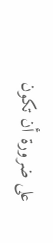على ضرورة أن تكون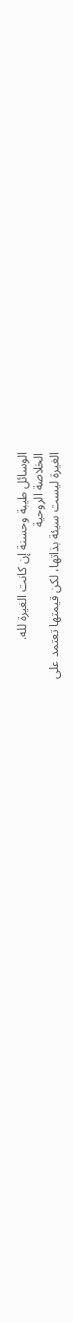الوسائل طيبة وحسنة إن كانت الغيرة لله.
الخلاصة الروحية
الغيرة ليست سيئة بذاتها، لكن قيمتها تعتمد على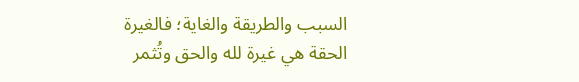السبب والطريقة والغاية؛ فالغيرة الحقة هي غيرة لله والحق وتُثمر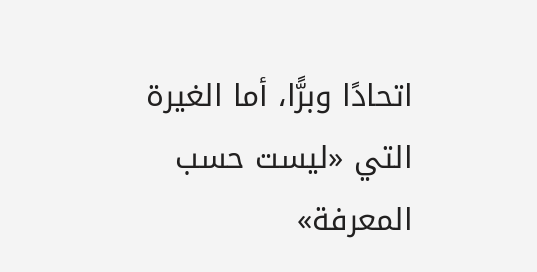اتحادًا وبرًّا، أما الغيرة التي «ليست حسب المعرفة»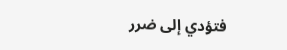فتؤدي إلى ضرر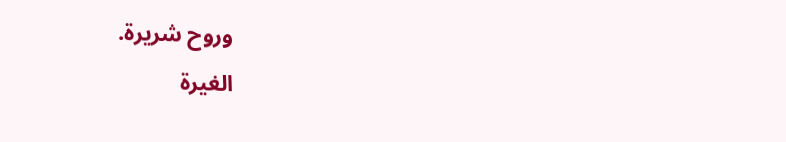وروح شريرة.
الغيرة